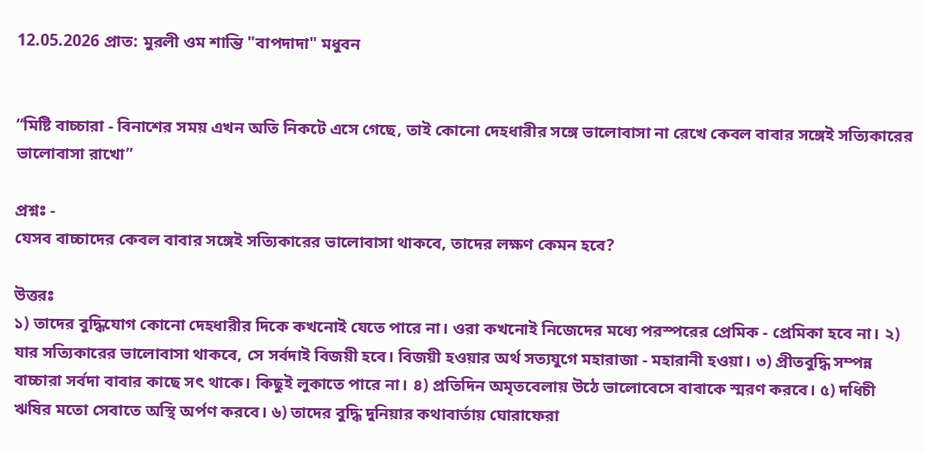12.05.2026 প্রাত: মুরলী ওম শান্তি "বাপদাদা" মধুবন


“মিষ্টি বাচ্চারা - বিনাশের সময় এখন অতি নিকটে এসে গেছে, তাই কোনো দেহধারীর সঙ্গে ভালোবাসা না রেখে কেবল বাবার সঙ্গেই সত্যিকারের ভালোবাসা রাখো”

প্রশ্নঃ -
যেসব বাচ্চাদের কেবল বাবার সঙ্গেই সত্যিকারের ভালোবাসা থাকবে, তাদের লক্ষণ কেমন হবে?

উত্তরঃ
১) তাদের বুদ্ধিযোগ কোনো দেহধারীর দিকে কখনোই যেতে পারে না। ওরা কখনোই নিজেদের মধ্যে পরস্পরের প্রেমিক - প্রেমিকা হবে না। ২) যার সত্যিকারের ভালোবাসা থাকবে, সে সর্বদাই বিজয়ী হবে। বিজয়ী হওয়ার অর্থ সত্যযুগে মহারাজা - মহারানী হওয়া। ৩) প্রীতবুদ্ধি সম্পন্ন বাচ্চারা সর্বদা বাবার কাছে সৎ থাকে। কিছুই লুকাতে পারে না। ৪) প্রতিদিন অমৃতবেলায় উঠে ভালোবেসে বাবাকে স্মরণ করবে। ৫) দধিচী ঋষির মতো সেবাতে অস্থি অর্পণ করবে। ৬) তাদের বুদ্ধি দুনিয়ার কথাবার্তায় ঘোরাফেরা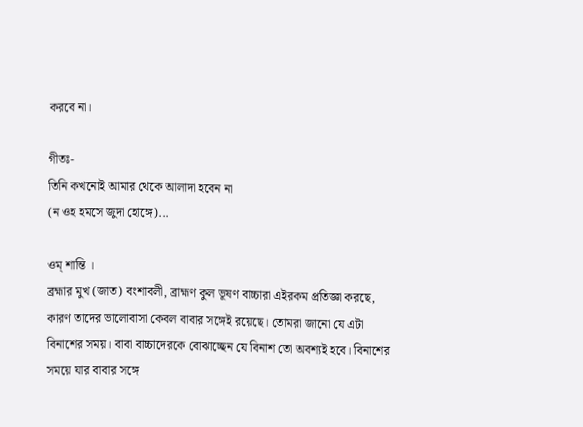করবে না।

গীতঃ-
তিনি কখনোই আমার থেকে আলাদা হবেন না
(ন ওহ হমসে জুদা হোঙ্গে)...

ওম্ শান্তি ।
ব্রহ্মার মুখ (জাত) বংশাবলী, ব্রাহ্মণ কুল ভূষণ বাচ্চারা এইরকম প্রতিজ্ঞা করছে, কারণ তাদের ভালোবাসা কেবল বাবার সঙ্গেই রয়েছে। তোমরা জানো যে এটা বিনাশের সময়। বাবা বাচ্চাদেরকে বোঝাচ্ছেন যে বিনাশ তো অবশ্যই হবে। বিনাশের সময়ে যার বাবার সঙ্গে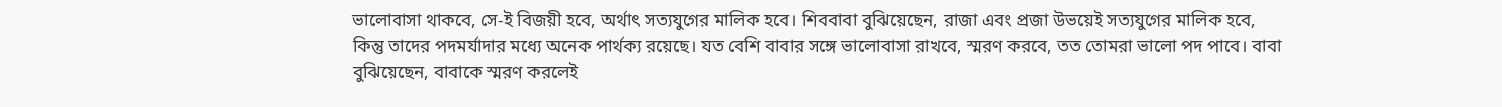ভালোবাসা থাকবে, সে-ই বিজয়ী হবে, অর্থাৎ সত্যযুগের মালিক হবে। শিববাবা বুঝিয়েছেন, রাজা এবং প্রজা উভয়েই সত্যযুগের মালিক হবে, কিন্তু তাদের পদমর্যাদার মধ্যে অনেক পার্থক্য রয়েছে। যত বেশি বাবার সঙ্গে ভালোবাসা রাখবে, স্মরণ করবে, তত তোমরা ভালো পদ পাবে। বাবা বুঝিয়েছেন, বাবাকে স্মরণ করলেই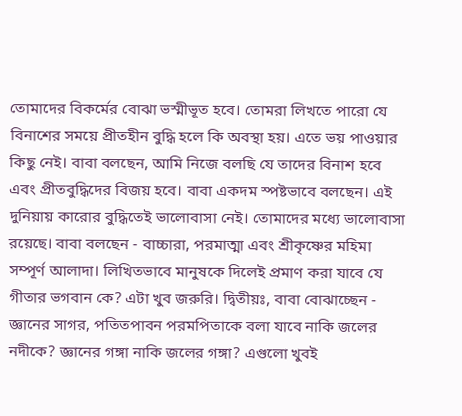তোমাদের বিকর্মের বোঝা ভস্মীভূত হবে। তোমরা লিখতে পারো যে বিনাশের সময়ে প্রীতহীন বুদ্ধি হলে কি অবস্থা হয়। এতে ভয় পাওয়ার কিছু নেই। বাবা বলছেন, আমি নিজে বলছি যে তাদের বিনাশ হবে এবং প্রীতবুদ্ধিদের বিজয় হবে। বাবা একদম স্পষ্টভাবে বলছেন। এই দুনিয়ায় কারোর বুদ্ধিতেই ভালোবাসা নেই। তোমাদের মধ্যে ভালোবাসা রয়েছে। বাবা বলছেন - বাচ্চারা, পরমাত্মা এবং শ্রীকৃষ্ণের মহিমা সম্পূর্ণ আলাদা। লিখিতভাবে মানুষকে দিলেই প্রমাণ করা যাবে যে গীতার ভগবান কে? এটা খুব জরুরি। দ্বিতীয়ঃ, বাবা বোঝাচ্ছেন - জ্ঞানের সাগর, পতিতপাবন পরমপিতাকে বলা যাবে নাকি জলের নদীকে? জ্ঞানের গঙ্গা নাকি জলের গঙ্গা? এগুলো খুবই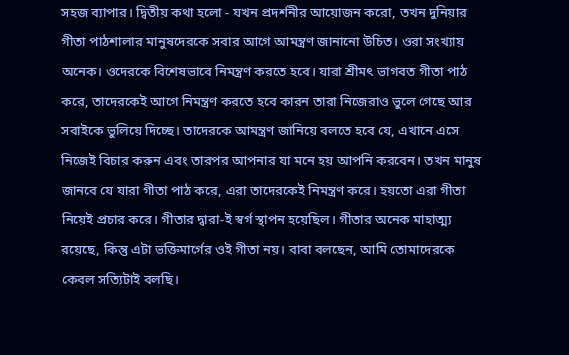সহজ ব্যাপার। দ্বিতীয় কথা হলো - যখন প্রদর্শনীর আয়োজন করো, তখন দুনিয়ার গীতা পাঠশালার মানুষদেরকে সবার আগে আমন্ত্রণ জানানো উচিত। ওরা সংখ্যায় অনেক। ওদেরকে বিশেষভাবে নিমন্ত্রণ করতে হবে। যারা শ্রীমৎ ভাগবত গীতা পাঠ করে, তাদেরকেই আগে নিমন্ত্রণ করতে হবে কারন তারা নিজেরাও ভুলে গেছে আর সবাইকে ভুলিয়ে দিচ্ছে। তাদেরকে আমন্ত্রণ জানিয়ে বলতে হবে যে, এখানে এসে নিজেই বিচার করুন এবং তারপর আপনার যা মনে হয় আপনি করবেন। তখন মানুষ জানবে যে যারা গীতা পাঠ করে, এরা তাদেরকেই নিমন্ত্রণ করে। হয়তো এরা গীতা নিয়েই প্রচার করে। গীতার দ্বারা-ই স্বর্গ স্থাপন হয়েছিল। গীতার অনেক মাহাত্ম্য রয়েছে, কিন্তু এটা ভক্তিমার্গের ওই গীতা নয়। বাবা বলছেন, আমি তোমাদেরকে কেবল সত্যিটাই বলছি।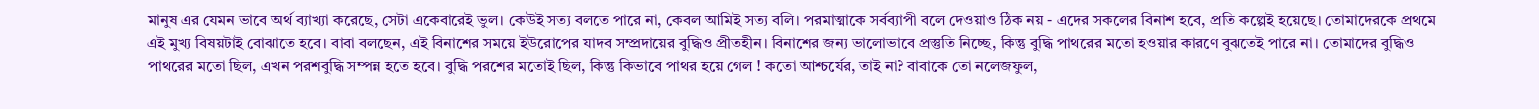মানুষ এর যেমন ভাবে অর্থ ব্যাখ্যা করেছে, সেটা একেবারেই ভুল। কেউই সত্য বলতে পারে না, কেবল আমিই সত্য বলি। পরমাত্মাকে সর্বব্যাপী বলে দেওয়াও ঠিক নয় - এদের সকলের বিনাশ হবে, প্রতি কল্পেই হয়েছে। তোমাদেরকে প্রথমে এই মুখ্য বিষয়টাই বোঝাতে হবে। বাবা বলছেন, এই বিনাশের সময়ে ইউরোপের যাদব সম্প্রদায়ের বুদ্ধিও প্রীতহীন। বিনাশের জন্য ভালোভাবে প্রস্তুতি নিচ্ছে, কিন্তু বুদ্ধি পাথরের মতো হওয়ার কারণে বুঝতেই পারে না। তোমাদের বুদ্ধিও পাথরের মতো ছিল, এখন পরশবুদ্ধি সম্পন্ন হতে হবে। বুদ্ধি পরশের মতোই ছিল, কিন্তু কিভাবে পাথর হয়ে গেল ! কতো আশ্চর্যের, তাই না? বাবাকে তো নলেজফুল,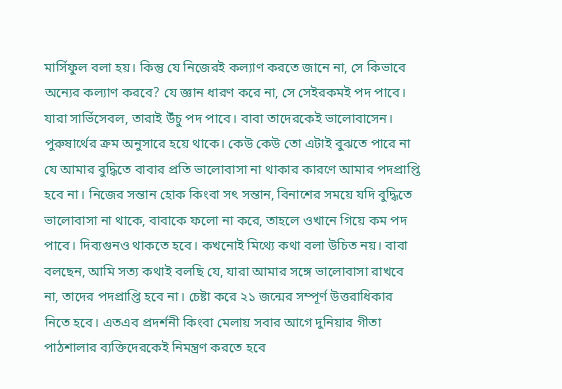মার্সিফুল বলা হয়। কিন্তু যে নিজেরই কল্যাণ করতে জানে না, সে কিভাবে অন্যের কল্যাণ করবে? যে জ্ঞান ধারণ করে না, সে সেইরকমই পদ পাবে। যারা সার্ভিসেবল, তারাই উঁচু পদ পাবে। বাবা তাদেরকেই ভালোবাসেন। পুরুষার্থের ক্রম অনুসারে হয়ে থাকে। কেউ কেউ তো এটাই বুঝতে পারে না যে আমার বুদ্ধিতে বাবার প্রতি ভালোবাসা না থাকার কারণে আমার পদপ্রাপ্তি হবে না। নিজের সন্তান হোক কিংবা সৎ সন্তান, বিনাশের সময়ে যদি বুদ্ধিতে ভালোবাসা না থাকে, বাবাকে ফলো না করে, তাহলে ওখানে গিয়ে কম পদ পাবে। দিব্যগুনও থাকতে হবে। কখনোই মিথ্যে কথা বলা উচিত নয়। বাবা বলছেন, আমি সত্য কথাই বলছি যে, যারা আমার সঙ্গে ভালোবাসা রাখবে না, তাদের পদপ্রাপ্তি হবে না। চেষ্টা করে ২১ জন্মের সম্পূর্ণ উত্তরাধিকার নিতে হবে। এতএব প্রদর্শনী কিংবা মেলায় সবার আগে দুনিয়ার গীতা পাঠশালার ব্যক্তিদেরকেই নিমন্ত্রণ করতে হবে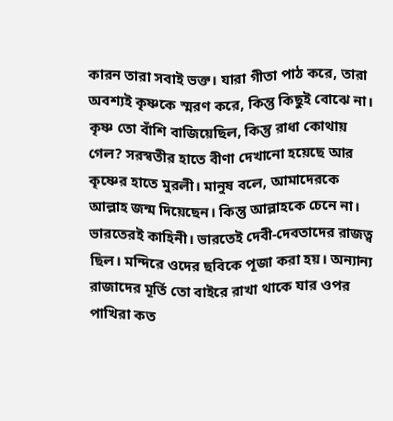কারন তারা সবাই ভক্ত। যারা গীতা পাঠ করে, তারা অবশ্যই কৃষ্ণকে স্মরণ করে, কিন্তু কিছুই বোঝে না। কৃষ্ণ তো বাঁশি বাজিয়েছিল, কিন্তু রাধা কোথায় গেল? সরস্বতীর হাতে বীণা দেখানো হয়েছে আর কৃষ্ণের হাতে মুরলী। মানুষ বলে, আমাদেরকে আল্লাহ জন্ম দিয়েছেন। কিন্তু আল্লাহকে চেনে না। ভারতেরই কাহিনী। ভারতেই দেবী-দেবতাদের রাজত্ব ছিল। মন্দিরে ওদের ছবিকে পূজা করা হয়। অন্যান্য রাজাদের মূর্তি তো বাইরে রাখা থাকে যার ওপর পাখিরা কত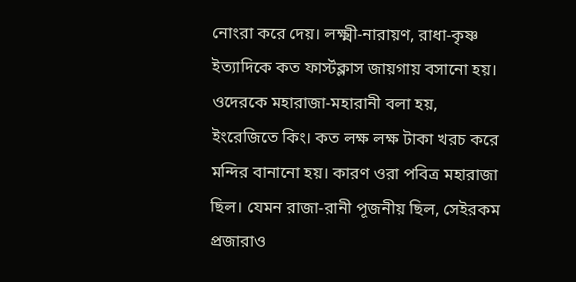নোংরা করে দেয়। লক্ষ্মী-নারায়ণ, রাধা-কৃষ্ণ ইত্যাদিকে কত ফার্স্টক্লাস জায়গায় বসানো হয়। ওদেরকে মহারাজা-মহারানী বলা হয়, ইংরেজিতে কিং। কত লক্ষ লক্ষ টাকা খরচ করে মন্দির বানানো হয়। কারণ ওরা পবিত্র মহারাজা ছিল। যেমন রাজা-রানী পূজনীয় ছিল, সেইরকম প্রজারাও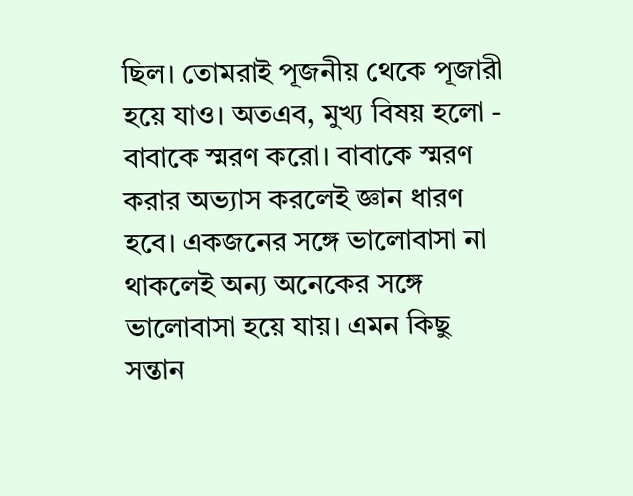ছিল। তোমরাই পূজনীয় থেকে পূজারী হয়ে যাও। অতএব, মুখ্য বিষয় হলো - বাবাকে স্মরণ করো। বাবাকে স্মরণ করার অভ্যাস করলেই জ্ঞান ধারণ হবে। একজনের সঙ্গে ভালোবাসা না থাকলেই অন্য অনেকের সঙ্গে ভালোবাসা হয়ে যায়। এমন কিছু সন্তান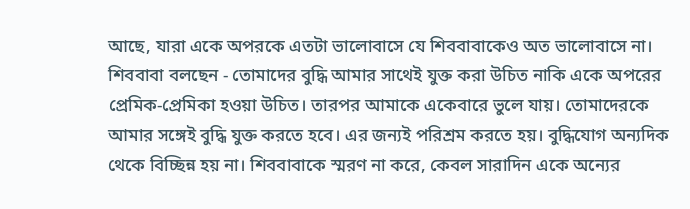আছে, যারা একে অপরকে এতটা ভালোবাসে যে শিববাবাকেও অত ভালোবাসে না। শিববাবা বলছেন - তোমাদের বুদ্ধি আমার সাথেই যুক্ত করা উচিত নাকি একে অপরের প্রেমিক-প্রেমিকা হওয়া উচিত। তারপর আমাকে একেবারে ভুলে যায়। তোমাদেরকে আমার সঙ্গেই বুদ্ধি যুক্ত করতে হবে। এর জন্যই পরিশ্রম করতে হয়। বুদ্ধিযোগ অন্যদিক থেকে বিচ্ছিন্ন হয় না। শিববাবাকে স্মরণ না করে, কেবল সারাদিন একে অন্যের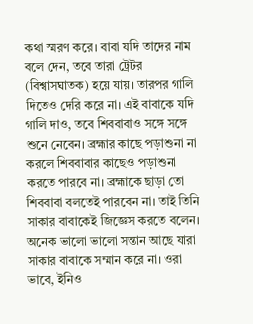কথা স্মরণ করে। বাবা যদি তাদের নাম বলে দেন, তবে তারা ট্রেটর (বিশ্বাসঘাতক) হয়ে যায়। তারপর গালি দিতেও দেরি করে না। এই বাবাকে যদি গালি দাও, তবে শিববাবাও সঙ্গে সঙ্গে শুনে নেবেন। ব্রহ্মার কাছে পড়াশুনা না করলে শিববাবার কাছেও পড়াশুনা করতে পারবে না। ব্রহ্মাকে ছাড়া তো শিববাবা বলতেই পারবেন না। তাই তিনি সাকার বাবাকেই জিজ্ঞেস করতে বলেন। অনেক ভালো ভালো সন্তান আছে যারা সাকার বাবাকে সম্মান করে না। ওরা ভাবে, ইনিও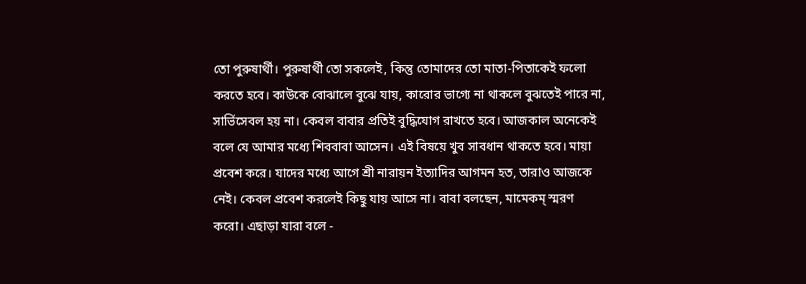তো পুরুষার্থী। পুরুষার্থী তো সকলেই, কিন্তু তোমাদের তো মাতা-পিতাকেই ফলো করতে হবে। কাউকে বোঝালে বুঝে যায়, কারোর ভাগ্যে না থাকলে বুঝতেই পারে না, সার্ভিসেবল হয় না। কেবল বাবার প্রতিই বুদ্ধিযোগ রাখতে হবে। আজকাল অনেকেই বলে যে আমার মধ্যে শিববাবা আসেন। এই বিষয়ে খুব সাবধান থাকতে হবে। মায়া প্রবেশ করে। যাদের মধ্যে আগে শ্রী নারায়ন ইত্যাদির আগমন হত, তারাও আজকে নেই। কেবল প্রবেশ করলেই কিছু যায় আসে না। বাবা বলছেন, মামেকম্ স্মরণ করো। এছাড়া যারা বলে -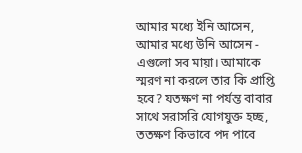আমার মধ্যে ইনি আসেন, আমার মধ্যে উনি আসেন - এগুলো সব মায়া। আমাকে স্মরণ না করলে তার কি প্রাপ্তি হবে? যতক্ষণ না পর্যন্ত বাবার সাথে সরাসরি যোগযুক্ত হচ্ছ, ততক্ষণ কিভাবে পদ পাবে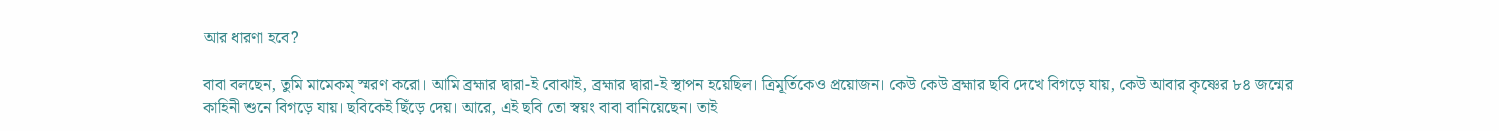আর ধারণা হবে?

বাবা বলছেন, তুমি মামেকম্ স্মরণ করো। আমি ব্রহ্মার দ্বারা-ই বোঝাই, ব্রহ্মার দ্বারা-ই স্থাপন হয়েছিল। ত্রিমূর্তিকেও প্রয়োজন। কেউ কেউ ব্রহ্মার ছবি দেখে বিগড়ে যায়, কেউ আবার কৃষ্ণের ৮৪ জন্মের কাহিনী শুনে বিগড়ে যায়। ছবিকেই ছিঁড়ে দেয়। আরে, এই ছবি তো স্বয়ং বাবা বানিয়েছেন। তাই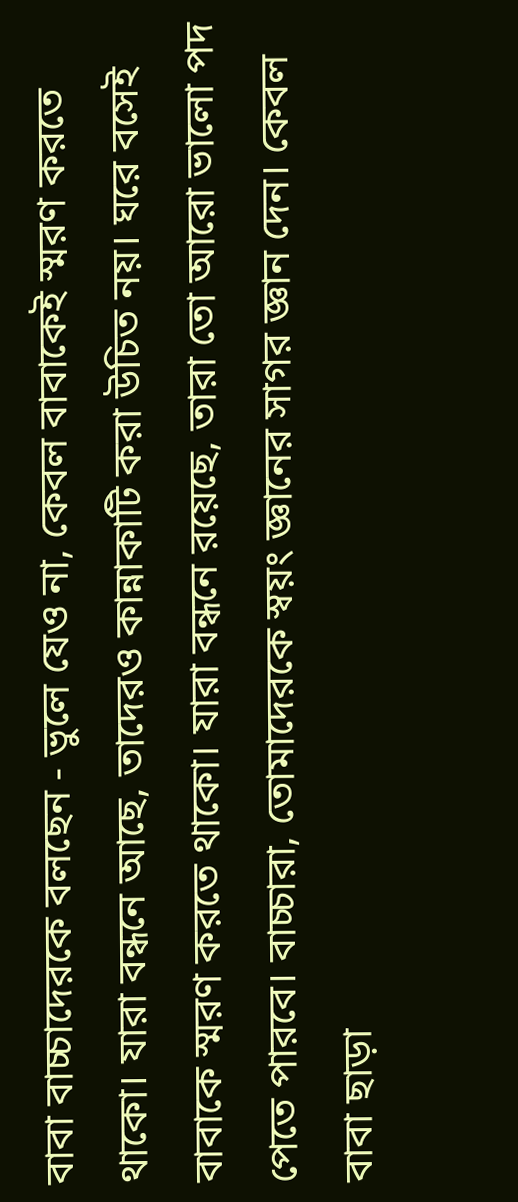বাবা বাচ্চাদেরকে বলছেন - ভুলে যেও না, কেবল বাবাকেই স্মরণ করতে থাকো। যারা বন্ধনে আছে, তাদেরও কান্নাকাটি করা উচিত নয়। ঘরে বসেই বাবাকে স্মরণ করতে থাকো। যারা বন্ধনে রয়েছে, তারা তো আরো ভালো পদ পেতে পারবে। বাচ্চারা, তোমাদেরকে স্বয়ং জ্ঞানের সাগর জ্ঞান দেন। কেবল বাবা ছাড়া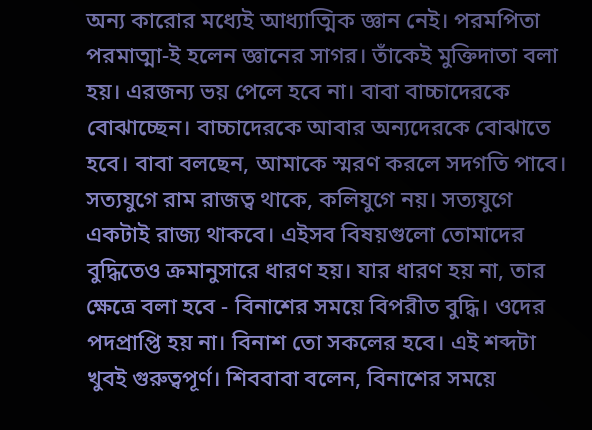অন্য কারোর মধ্যেই আধ্যাত্মিক জ্ঞান নেই। পরমপিতা পরমাত্মা-ই হলেন জ্ঞানের সাগর। তাঁকেই মুক্তিদাতা বলা হয়। এরজন্য ভয় পেলে হবে না। বাবা বাচ্চাদেরকে বোঝাচ্ছেন। বাচ্চাদেরকে আবার অন্যদেরকে বোঝাতে হবে। বাবা বলছেন, আমাকে স্মরণ করলে সদগতি পাবে। সত্যযুগে রাম রাজত্ব থাকে, কলিযুগে নয়। সত্যযুগে একটাই রাজ্য থাকবে। এইসব বিষয়গুলো তোমাদের বুদ্ধিতেও ক্রমানুসারে ধারণ হয়। যার ধারণ হয় না, তার ক্ষেত্রে বলা হবে - বিনাশের সময়ে বিপরীত বুদ্ধি। ওদের পদপ্রাপ্তি হয় না। বিনাশ তো সকলের হবে। এই শব্দটা খুবই গুরুত্বপূর্ণ। শিববাবা বলেন, বিনাশের সময়ে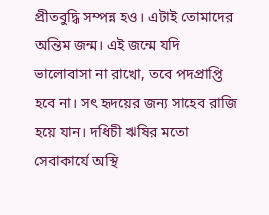প্রীতবুদ্ধি সম্পন্ন হও। এটাই তোমাদের অন্তিম জন্ম। এই জন্মে যদি ভালোবাসা না রাখো, তবে পদপ্রাপ্তি হবে না। সৎ হৃদয়ের জন্য সাহেব রাজি হয়ে যান। দধিচী ঋষির মতো সেবাকার্যে অস্থি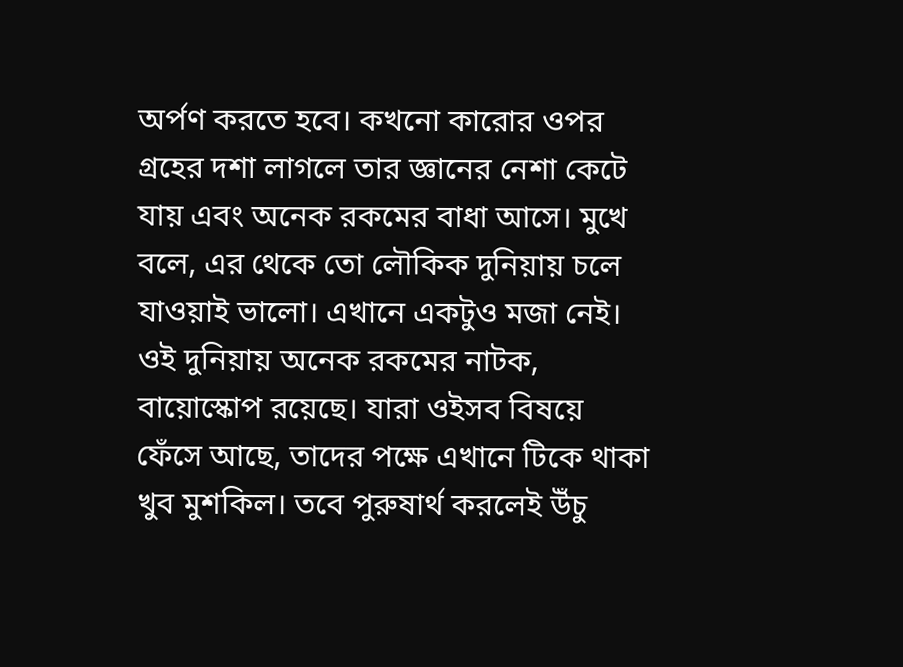অর্পণ করতে হবে। কখনো কারোর ওপর গ্রহের দশা লাগলে তার জ্ঞানের নেশা কেটে যায় এবং অনেক রকমের বাধা আসে। মুখে বলে, এর থেকে তো লৌকিক দুনিয়ায় চলে যাওয়াই ভালো। এখানে একটুও মজা নেই। ওই দুনিয়ায় অনেক রকমের নাটক, বায়োস্কোপ রয়েছে। যারা ওইসব বিষয়ে ফেঁসে আছে, তাদের পক্ষে এখানে টিকে থাকা খুব মুশকিল। তবে পুরুষার্থ করলেই উঁচু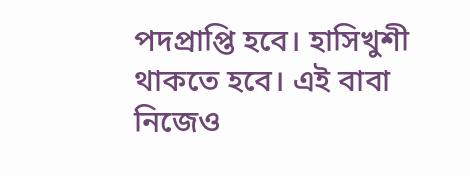পদপ্রাপ্তি হবে। হাসিখুশী থাকতে হবে। এই বাবা নিজেও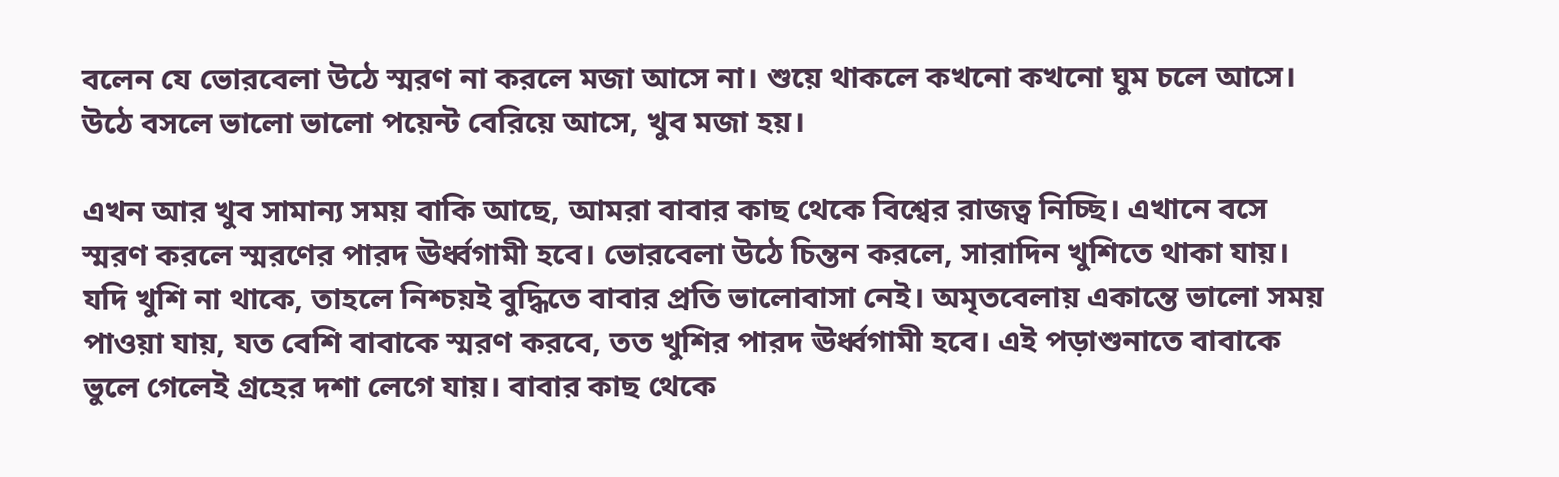বলেন যে ভোরবেলা উঠে স্মরণ না করলে মজা আসে না। শুয়ে থাকলে কখনো কখনো ঘুম চলে আসে। উঠে বসলে ভালো ভালো পয়েন্ট বেরিয়ে আসে, খুব মজা হয়।

এখন আর খুব সামান্য সময় বাকি আছে, আমরা বাবার কাছ থেকে বিশ্বের রাজত্ব নিচ্ছি। এখানে বসে স্মরণ করলে স্মরণের পারদ ঊর্ধ্বগামী হবে। ভোরবেলা উঠে চিন্তন করলে, সারাদিন খুশিতে থাকা যায়। যদি খুশি না থাকে, তাহলে নিশ্চয়ই বুদ্ধিতে বাবার প্রতি ভালোবাসা নেই। অমৃতবেলায় একান্তে ভালো সময় পাওয়া যায়, যত বেশি বাবাকে স্মরণ করবে, তত খুশির পারদ ঊর্ধ্বগামী হবে। এই পড়াশুনাতে বাবাকে ভুলে গেলেই গ্রহের দশা লেগে যায়। বাবার কাছ থেকে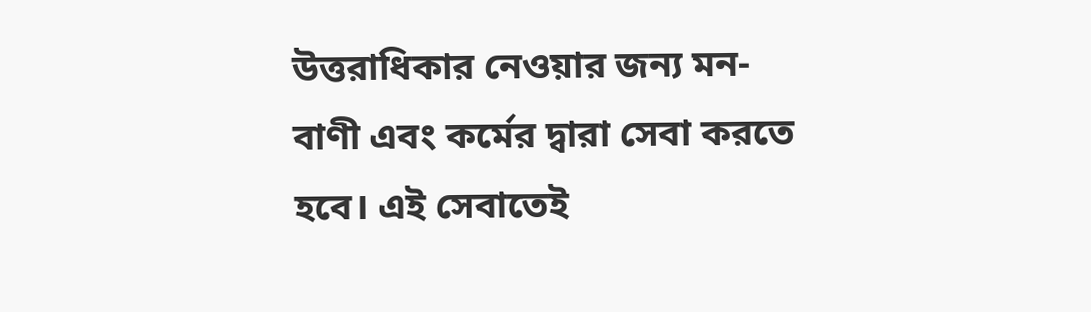উত্তরাধিকার নেওয়ার জন্য মন-বাণী এবং কর্মের দ্বারা সেবা করতে হবে। এই সেবাতেই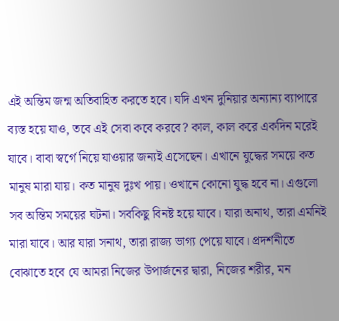এই অন্তিম জন্ম অতিবাহিত করতে হবে। যদি এখন দুনিয়ার অন্যান্য ব্যাপারে ব্যস্ত হয়ে যাও, তবে এই সেবা কবে করবে? কাল, কাল করে একদিন মরেই যাবে। বাবা স্বর্গে নিয়ে যাওয়ার জন্যই এসেছেন। এখানে যুদ্ধের সময়ে কত মানুষ মারা যায়। কত মানুষ দুঃখ পায়। ওখানে কোনো যুদ্ধ হবে না। এগুলো সব অন্তিম সময়ের ঘটনা। সবকিছু বিনষ্ট হয়ে যাবে। যারা অনাথ, তারা এমনিই মারা যাবে। আর যারা সনাথ, তারা রাজ্য ভাগ্য পেয়ে যাবে। প্রদর্শনীতে বোঝাতে হবে যে আমরা নিজের উপার্জনের দ্বারা, নিজের শরীর, মন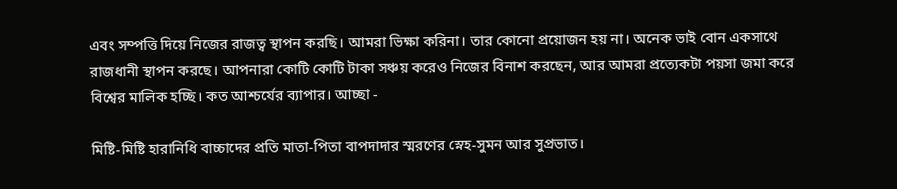এবং সম্পত্তি দিয়ে নিজের রাজত্ব স্থাপন করছি। আমরা ভিক্ষা করিনা। তার কোনো প্রয়োজন হয় না। অনেক ভাই বোন একসাথে রাজধানী স্থাপন করছে। আপনারা কোটি কোটি টাকা সঞ্চয় করেও নিজের বিনাশ করছেন, আর আমরা প্রত্যেকটা পয়সা জমা করে বিশ্বের মালিক হচ্ছি। কত আশ্চর্যের ব্যাপার। আচ্ছা -

মিষ্টি-মিষ্টি হারানিধি বাচ্চাদের প্রতি মাতা-পিতা বাপদাদার স্মরণের স্নেহ-সুমন আর সুপ্রভাত।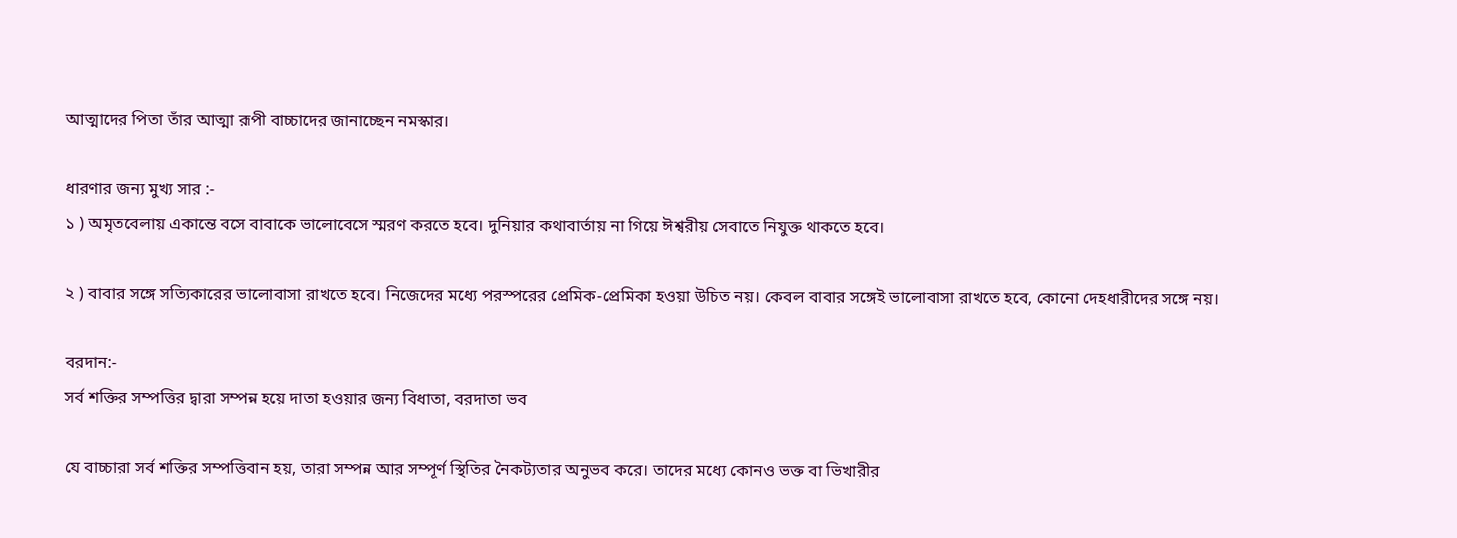আত্মাদের পিতা তাঁর আত্মা রূপী বাচ্চাদের জানাচ্ছেন নমস্কার।

ধারণার জন্য মুখ্য সার :-
১ ) অমৃতবেলায় একান্তে বসে বাবাকে ভালোবেসে স্মরণ করতে হবে। দুনিয়ার কথাবার্তায় না গিয়ে ঈশ্বরীয় সেবাতে নিযুক্ত থাকতে হবে।

২ ) বাবার সঙ্গে সত্যিকারের ভালোবাসা রাখতে হবে। নিজেদের মধ্যে পরস্পরের প্রেমিক-প্রেমিকা হওয়া উচিত নয়। কেবল বাবার সঙ্গেই ভালোবাসা রাখতে হবে, কোনো দেহধারীদের সঙ্গে নয়।

বরদান:-
সর্ব শক্তির সম্পত্তির দ্বারা সম্পন্ন হয়ে দাতা হওয়ার জন্য বিধাতা, বরদাতা ভব

যে বাচ্চারা সর্ব শক্তির সম্পত্তিবান হয়, তারা সম্পন্ন আর সম্পূর্ণ স্থিতির নৈকট্যতার অনুভব করে। তাদের মধ্যে কোনও ভক্ত বা ভিখারীর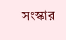সংস্কার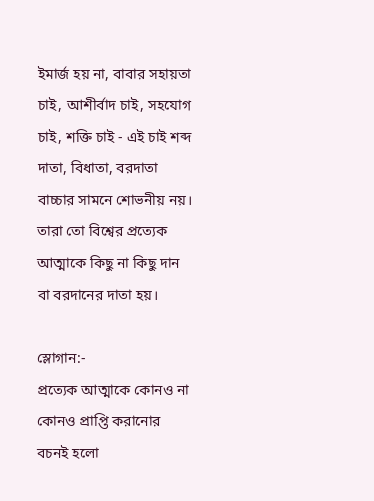ইমার্জ হয় না, বাবার সহায়তা চাই, আশীর্বাদ চাই, সহযোগ চাই, শক্তি চাই - এই চাই শব্দ দাতা, বিধাতা, বরদাতা বাচ্চার সামনে শোভনীয় নয়। তারা তো বিশ্বের প্রত্যেক আত্মাকে কিছু না কিছু দান বা বরদানের দাতা হয়।

স্লোগান:-
প্রত্যেক আত্মাকে কোনও না কোনও প্রাপ্তি করানোর বচনই হলো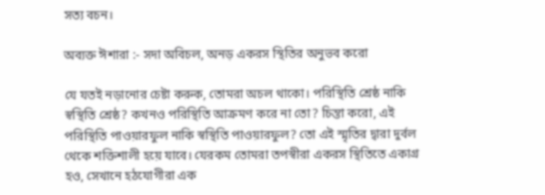সত্য বচন।

অব্যক্ত ঈশারা :- সদা অবিচল, অনড় একরস স্থিতির অনুভব করো

যে যতই নড়ানোর চেষ্টা করুক, তোমরা অচল থাকো। পরিস্থিতি শ্রেষ্ঠ নাকি স্বস্থিতি শ্রেষ্ঠ? কখনও পরিস্থিতি আক্রমণ করে না তো? চিন্তা করো, এই পরিস্থিতি পাওয়ারফুল নাকি স্বস্থিতি পাওয়ারফুল? তো এই স্মৃতির দ্বারা দুর্বল থেকে শক্তিশালী হয়ে যাবে। যেরকম তোমরা তপস্বীরা একরস স্থিতিতে একাগ্র হও, সেখানে হঠযোগীরা এক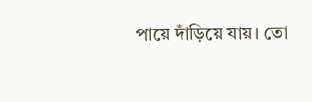পায়ে দাঁড়িয়ে যায়। তো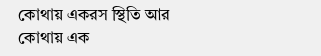কোথায় একরস স্থিতি আর কোথায় এক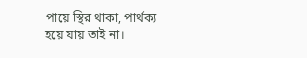পায়ে স্থির থাকা, পার্থক্য হয়ে যায় তাই না।